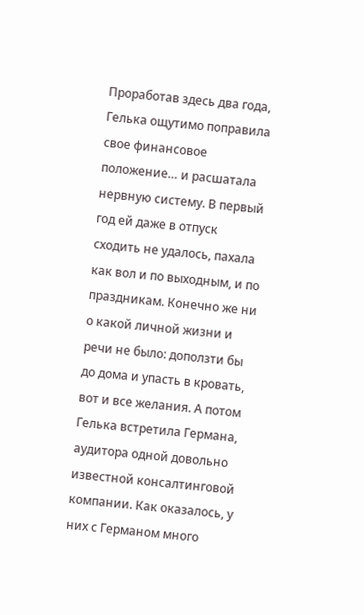Проработав здесь два года, Гелька ощутимо поправила свое финансовое положение… и расшатала нервную систему. В первый год ей даже в отпуск сходить не удалось, пахала как вол и по выходным, и по праздникам. Конечно же ни о какой личной жизни и речи не было: доползти бы до дома и упасть в кровать, вот и все желания. А потом Гелька встретила Германа, аудитора одной довольно известной консалтинговой компании. Как оказалось, у них с Германом много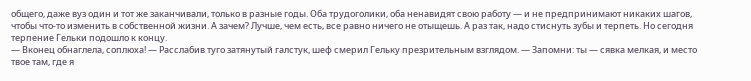общего, даже вуз один и тот же заканчивали, только в разные годы. Оба трудоголики, оба ненавидят свою работу — и не предпринимают никаких шагов, чтобы что-то изменить в собственной жизни. А зачем? Лучше, чем есть, все равно ничего не отыщешь. А раз так, надо стиснуть зубы и терпеть. Но сегодня терпение Гельки подошло к концу.
— Вконец обнаглела, соплюха! — Расслабив туго затянутый галстук, шеф смерил Гельку презрительным взглядом. — Запомни: ты — сявка мелкая, и место твое там, где я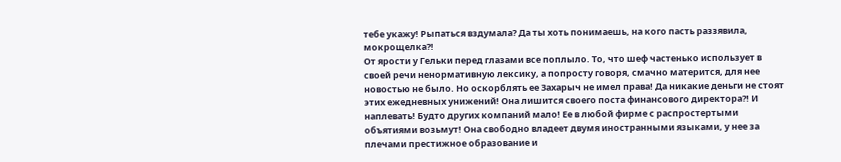тебе укажу! Рыпаться вздумала? Да ты хоть понимаешь, на кого пасть раззявила, мокрощелка?!
От ярости у Гельки перед глазами все поплыло. То, что шеф частенько использует в своей речи ненормативную лексику, а попросту говоря, смачно матерится, для нее новостью не было. Но оскорблять ее Захарыч не имел права! Да никакие деньги не стоят этих ежедневных унижений! Она лишится своего поста финансового директора?! И наплевать! Будто других компаний мало! Ее в любой фирме с распростертыми объятиями возьмут! Она свободно владеет двумя иностранными языками, у нее за плечами престижное образование и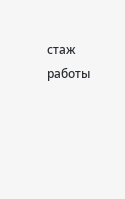стаж работы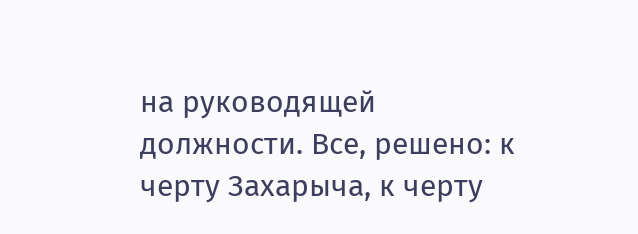на руководящей должности. Все, решено: к черту Захарыча, к черту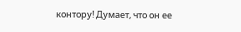контору! Думает, что он ее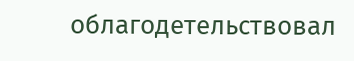облагодетельствовал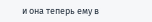и она теперь ему в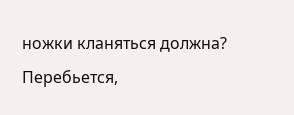ножки кланяться должна? Перебьется,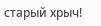старый хрыч!